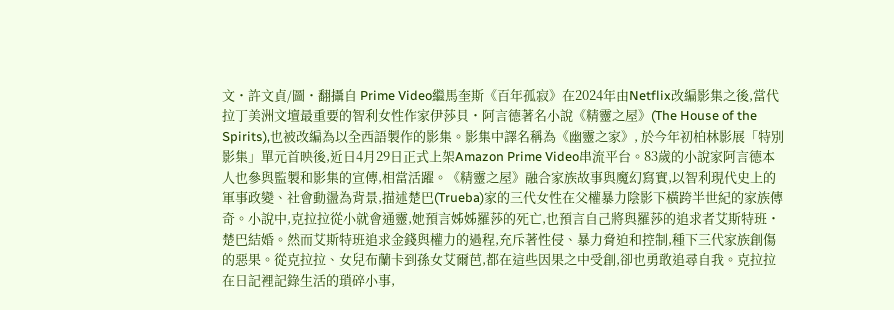文・許文貞/圖・翻攝自 Prime Video繼馬奎斯《百年孤寂》在2024年由Netflix改編影集之後,當代拉丁美洲文壇最重要的智利女性作家伊莎貝・阿言德著名小說《精靈之屋》(The House of the Spirits),也被改編為以全西語製作的影集。影集中譯名稱為《幽靈之家》, 於今年初柏林影展「特別影集」單元首映後,近日4月29日正式上架Amazon Prime Video串流平台。83歲的小說家阿言德本人也參與監製和影集的宣傳,相當活躍。《精靈之屋》融合家族故事與魔幻寫實,以智利現代史上的軍事政變、社會動盪為背景,描述楚巴(Trueba)家的三代女性在父權暴力陰影下橫跨半世紀的家族傳奇。小說中,克拉拉從小就會通靈,她預言姊姊羅莎的死亡,也預言自己將與羅莎的追求者艾斯特班・楚巴結婚。然而艾斯特班追求金錢與權力的過程,充斥著性侵、暴力脅迫和控制,種下三代家族創傷的惡果。從克拉拉、女兒布蘭卡到孫女艾爾芭,都在這些因果之中受創,卻也勇敢追尋自我。克拉拉在日記裡記錄生活的瑣碎小事,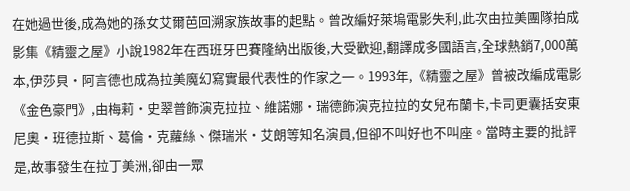在她過世後,成為她的孫女艾爾芭回溯家族故事的起點。曾改編好萊塢電影失利,此次由拉美團隊拍成影集《精靈之屋》小說1982年在西班牙巴賽隆納出版後,大受歡迎,翻譯成多國語言,全球熱銷7,000萬本,伊莎貝・阿言德也成為拉美魔幻寫實最代表性的作家之一。1993年,《精靈之屋》曾被改編成電影《金色豪門》,由梅莉・史翠普飾演克拉拉、維諾娜・瑞德飾演克拉拉的女兒布蘭卡,卡司更囊括安東尼奧・班德拉斯、葛倫・克蘿絲、傑瑞米・艾朗等知名演員,但卻不叫好也不叫座。當時主要的批評是,故事發生在拉丁美洲,卻由一眾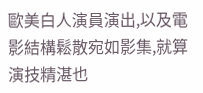歐美白人演員演出,以及電影結構鬆散宛如影集,就算演技精湛也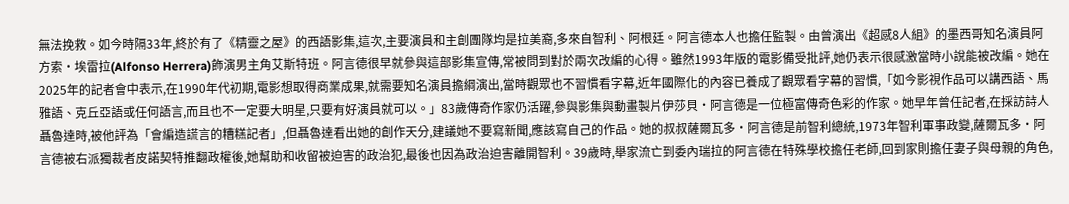無法挽救。如今時隔33年,終於有了《精靈之屋》的西語影集,這次,主要演員和主創團隊均是拉美裔,多來自智利、阿根廷。阿言德本人也擔任監製。由曾演出《超感8人組》的墨西哥知名演員阿方索・埃雷拉(Alfonso Herrera)飾演男主角艾斯特班。阿言德很早就參與這部影集宣傳,常被問到對於兩次改編的心得。雖然1993年版的電影備受批評,她仍表示很感激當時小說能被改編。她在2025年的記者會中表示,在1990年代初期,電影想取得商業成果,就需要知名演員擔綱演出,當時觀眾也不習慣看字幕,近年國際化的內容已養成了觀眾看字幕的習慣,「如今影視作品可以講西語、馬雅語、克丘亞語或任何語言,而且也不一定要大明星,只要有好演員就可以。」83歲傳奇作家仍活躍,參與影集與動畫製片伊莎貝・阿言德是一位極富傳奇色彩的作家。她早年曾任記者,在採訪詩人聶魯達時,被他評為「會編造謊言的糟糕記者」,但聶魯達看出她的創作天分,建議她不要寫新聞,應該寫自己的作品。她的叔叔薩爾瓦多・阿言德是前智利總統,1973年智利軍事政變,薩爾瓦多・阿言德被右派獨裁者皮諾契特推翻政權後,她幫助和收留被迫害的政治犯,最後也因為政治迫害離開智利。39歲時,舉家流亡到委內瑞拉的阿言德在特殊學校擔任老師,回到家則擔任妻子與母親的角色,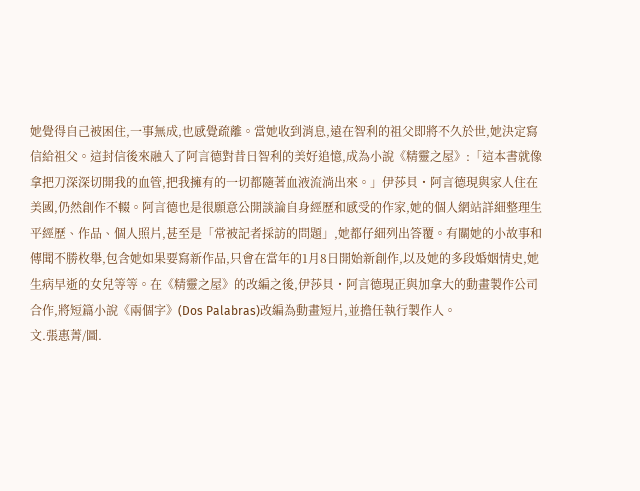她覺得自己被困住,一事無成,也感覺疏離。當她收到消息,遠在智利的祖父即將不久於世,她決定寫信給祖父。這封信後來融入了阿言德對昔日智利的美好追憶,成為小說《精靈之屋》:「這本書就像拿把刀深深切開我的血管,把我擁有的一切都隨著血液流淌出來。」伊莎貝・阿言德現與家人住在美國,仍然創作不輟。阿言德也是很願意公開談論自身經歷和感受的作家,她的個人網站詳細整理生平經歷、作品、個人照片,甚至是「常被記者採訪的問題」,她都仔細列出答覆。有關她的小故事和傳聞不勝枚舉,包含她如果要寫新作品,只會在當年的1月8日開始新創作,以及她的多段婚姻情史,她生病早逝的女兒等等。在《精靈之屋》的改編之後,伊莎貝・阿言德現正與加拿大的動畫製作公司合作,將短篇小說《兩個字》(Dos Palabras)改編為動畫短片,並擔任執行製作人。
文.張惠菁/圖.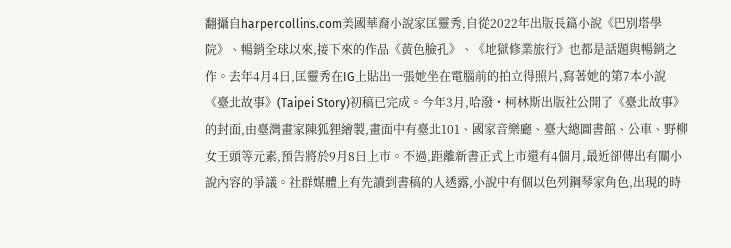翻攝自harpercollins.com美國華裔小說家匡靈秀,自從2022年出版長篇小說《巴別塔學院》、暢銷全球以來,接下來的作品《黃色臉孔》、《地獄修業旅行》也都是話題與暢銷之作。去年4月4日,匡靈秀在IG上貼出一張她坐在電腦前的拍立得照片,寫著她的第7本小說《臺北故事》(Taipei Story)初稿已完成。今年3月,哈潑・柯林斯出版社公開了《臺北故事》的封面,由臺灣畫家陳狐狸繪製,畫面中有臺北101、國家音樂廳、臺大總圖書館、公車、野柳女王頭等元素,預告將於9月8日上市。不過,距離新書正式上市還有4個月,最近卻傳出有關小說內容的爭議。社群媒體上有先讀到書稿的人透露,小說中有個以色列鋼琴家角色,出現的時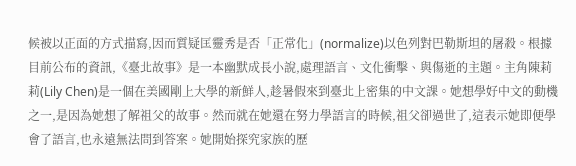候被以正面的方式描寫,因而質疑匡靈秀是否「正常化」(normalize)以色列對巴勒斯坦的屠殺。根據目前公布的資訊,《臺北故事》是一本幽默成長小說,處理語言、文化衝擊、與傷逝的主題。主角陳莉莉(Lily Chen)是一個在美國剛上大學的新鮮人,趁暑假來到臺北上密集的中文課。她想學好中文的動機之一,是因為她想了解祖父的故事。然而就在她還在努力學語言的時候,祖父卻過世了,這表示她即便學會了語言,也永遠無法問到答案。她開始探究家族的歷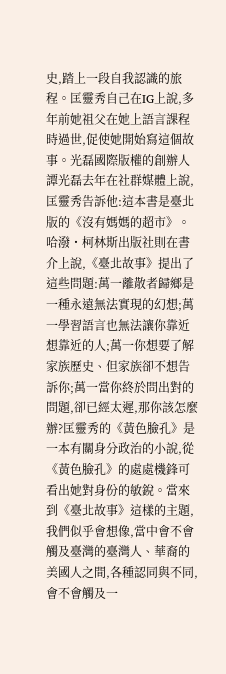史,踏上一段自我認識的旅程。匡靈秀自己在IG上說,多年前她祖父在她上語言課程時過世,促使她開始寫這個故事。光磊國際版權的創辦人譚光磊去年在社群媒體上說,匡靈秀告訴他:這本書是臺北版的《沒有媽媽的超市》。哈潑・柯林斯出版社則在書介上說,《臺北故事》提出了這些問題:萬一離散者歸鄉是一種永遠無法實現的幻想;萬一學習語言也無法讓你靠近想靠近的人;萬一你想要了解家族歷史、但家族卻不想告訴你;萬一當你終於問出對的問題,卻已經太遲,那你該怎麼辦?匡靈秀的《黃色臉孔》是一本有關身分政治的小說,從《黃色臉孔》的處處機鋒可看出她對身份的敏銳。當來到《臺北故事》這樣的主題,我們似乎會想像,當中會不會觸及臺灣的臺灣人、華裔的美國人之間,各種認同與不同,會不會觸及一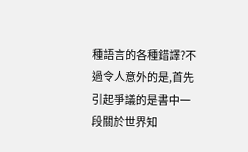種語言的各種錯譯?不過令人意外的是,首先引起爭議的是書中一段關於世界知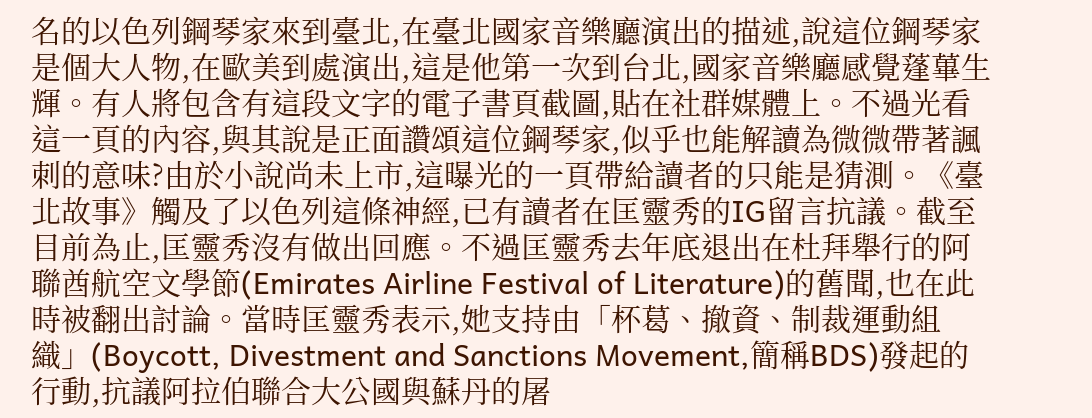名的以色列鋼琴家來到臺北,在臺北國家音樂廳演出的描述,說這位鋼琴家是個大人物,在歐美到處演出,這是他第一次到台北,國家音樂廳感覺蓬蓽生輝。有人將包含有這段文字的電子書頁截圖,貼在社群媒體上。不過光看這一頁的內容,與其說是正面讚頌這位鋼琴家,似乎也能解讀為微微帶著諷刺的意味?由於小說尚未上市,這曝光的一頁帶給讀者的只能是猜測。《臺北故事》觸及了以色列這條神經,已有讀者在匡靈秀的IG留言抗議。截至目前為止,匡靈秀沒有做出回應。不過匡靈秀去年底退出在杜拜舉行的阿聯酋航空文學節(Emirates Airline Festival of Literature)的舊聞,也在此時被翻出討論。當時匡靈秀表示,她支持由「杯葛、撤資、制裁運動組織」(Boycott, Divestment and Sanctions Movement,簡稱BDS)發起的行動,抗議阿拉伯聯合大公國與蘇丹的屠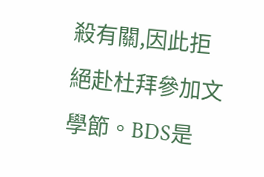殺有關,因此拒絕赴杜拜參加文學節。BDS是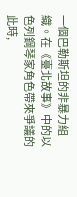一個巴勒斯坦的非暴力組織。在《臺北故事》中的以色列鋼琴家角色帶來爭議的此時,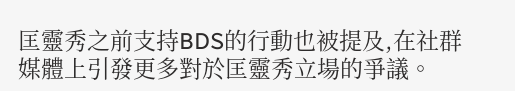匡靈秀之前支持BDS的行動也被提及,在社群媒體上引發更多對於匡靈秀立場的爭議。